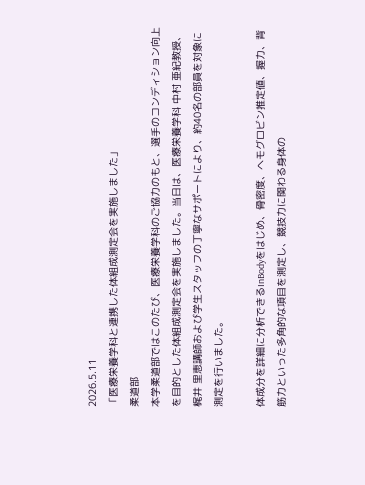2026.5.11
「医療栄養学科と連携した体組成測定会を実施しました」
柔道部
本学柔道部ではこのたび、医療栄養学科のご協力のもと、選手のコンディション向上を目的とした体組成測定会を実施しました。当日は、医療栄養学科 中村 亜紀教授、梶井 里恵講師および学生スタッフの丁寧なサポートにより、約40名の部員を対象に測定を行いました。

体成分を詳細に分析できるInBodyをはじめ、骨密度、ヘモグロビン推定値、握力、背筋力といった多角的な項目を測定し、競技力に関わる身体の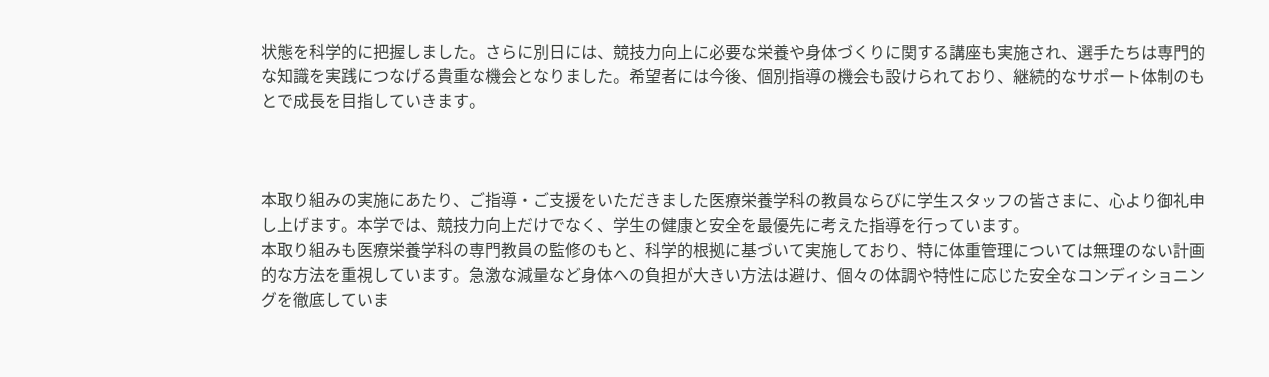状態を科学的に把握しました。さらに別日には、競技力向上に必要な栄養や身体づくりに関する講座も実施され、選手たちは専門的な知識を実践につなげる貴重な機会となりました。希望者には今後、個別指導の機会も設けられており、継続的なサポート体制のもとで成長を目指していきます。



本取り組みの実施にあたり、ご指導・ご支援をいただきました医療栄養学科の教員ならびに学生スタッフの皆さまに、心より御礼申し上げます。本学では、競技力向上だけでなく、学生の健康と安全を最優先に考えた指導を行っています。
本取り組みも医療栄養学科の専門教員の監修のもと、科学的根拠に基づいて実施しており、特に体重管理については無理のない計画的な方法を重視しています。急激な減量など身体への負担が大きい方法は避け、個々の体調や特性に応じた安全なコンディショニングを徹底していま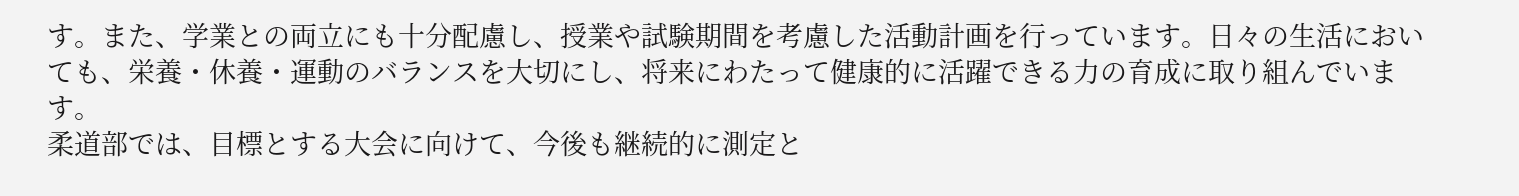す。また、学業との両立にも十分配慮し、授業や試験期間を考慮した活動計画を行っています。日々の生活においても、栄養・休養・運動のバランスを大切にし、将来にわたって健康的に活躍できる力の育成に取り組んでいます。
柔道部では、目標とする大会に向けて、今後も継続的に測定と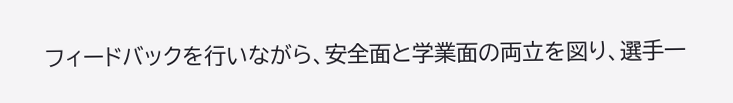フィードバックを行いながら、安全面と学業面の両立を図り、選手一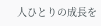人ひとりの成長を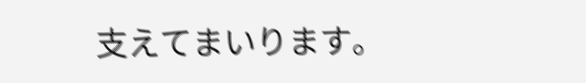支えてまいります。